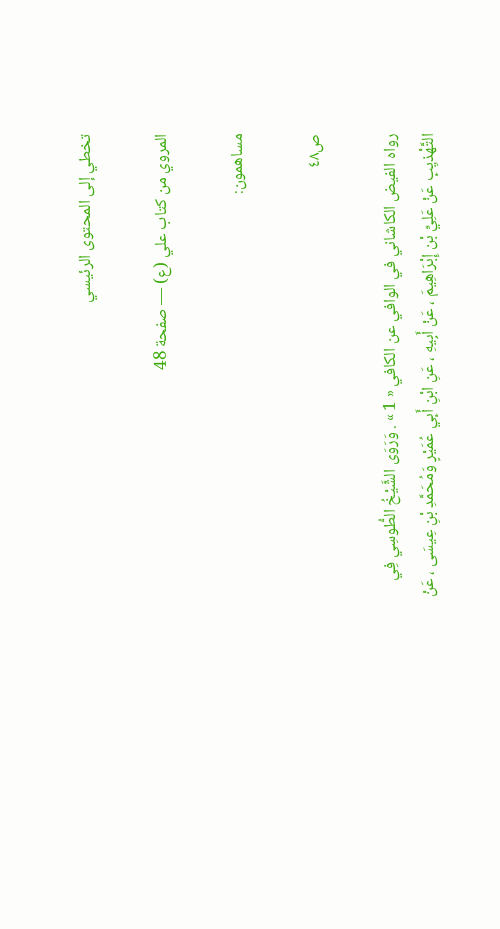تخطي إلى المحتوى الرئيسي

المروي من كتاب علي (ع) — صفحة 48

مساهمون:

ص٤٨

رواه الفيض الكاشاني في الوافي عن الكافي « 1 » . وَرَوَى الشَّيْخُ الطُّوسِي فِي التَّهْذيِبِ عَنْ عَلِيِّ بْن إِبْرَاهِيمَ ، عَنْ أَبِيهِ ، عَنِ ابْنِ أَبِي عُمَيْرٍ وَمُحَمَّدِ بْنِ عِيسَى ، عَنْ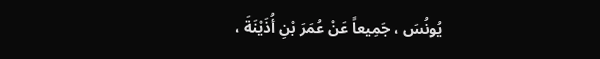يُونُسَ ، جَمِيعاً عَنْ عُمَرَ بْنِ أُذَيْنَةَ ،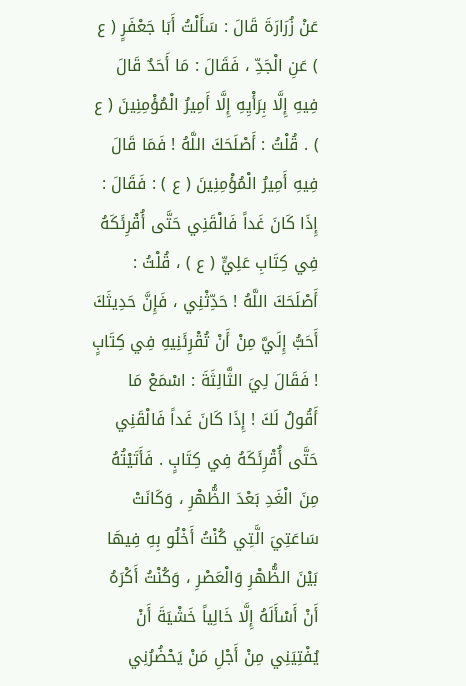عَنْ زُرَارَةَ قَالَ : سَأَلْتُ أَبَا جَعْفَرٍ ( ع ) عَنِ الْجَدِّ ، فَقَالَ : مَا أَحَدٌ قَالَ فِيهِ إِلَّا بِرَأْيِهِ إِلَّا أَمِيرُ الْمُؤْمِنِينَ ( ع ) . قُلْتُ : أَصْلَحَكَ اللَّهُ ! فَمَا قَالَ فِيهِ أَمِيرُ الْمُؤْمِنِينَ ( ع ) : فَقَالَ : إِذَا كَانَ غَداً فَالْقَنِي حَتَّى أُقْرِئَكَهُ فِي كِتَابِ عَلِيٍّ ( ع ) ، قُلْتُ : أَصْلَحَكَ اللَّهُ ! حَدِّثْنِي ، فَإِنَّ حَدِيثَكَ أَحَبُّ إِلَيَّ مِنْ أَنْ تُقْرِئَنِيهِ فِي كِتَابٍ ! فَقَالَ لِيَ الثَّالِثَةَ : اسْمَعْ مَا أَقُولُ لَكَ ! إِذَا كَانَ غَداً فَالْقَنِي حَتَّى أُقْرِئَكَهُ فِي كِتَابٍ . فَأَتَيْتُهُ مِنَ الْغَدِ بَعْدَ الظُّهْرِ ، وَكَانَتْ سَاعَتِيَ الَّتِي كُنْتُ أَخْلُو بِهِ فِيهَا بَيْنَ الظُّهْرِ وَالْعَصْرِ ، وَكُنْتُ أَكْرَهُ أَنْ أَسْأَلَهُ إِلَّا خَالِياً خَشْيَةَ أَنْ يُفْتِيَنِي مِنْ أَجْلِ مَنْ يَحْضُرُنِي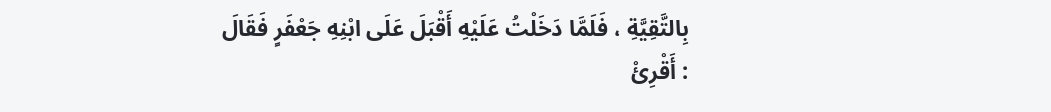بِالتَّقِيَّةِ ، فَلَمَّا دَخَلْتُ عَلَيْهِ أَقْبَلَ عَلَى ابْنِهِ جَعْفَرٍ فَقَالَ : أَقْرِئْ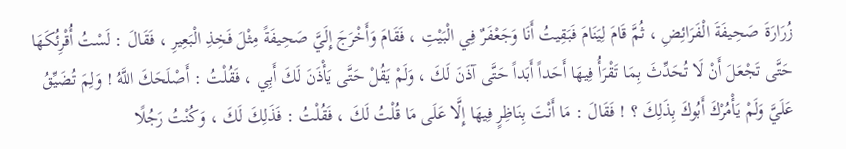زُرَارَةَ صَحِيفَةَ الْفَرَائِضِ ، ثُمَّ قَامَ لِيَنَامَ فَبَقِيتُ أَنَا وَجَعْفَرٌ فِي الْبَيْتِ ، فَقَامَ وَأَخْرَجَ إِلَيَّ صَحِيفَةً مِثْلَ فَخِذِ الْبَعِيرِ ، فَقَالَ : لَسْتُ أُقْرِئُكَهَا حَتَّى تَجْعَلَ أَنْ لَا تُحَدِّثَ بِمَا تَقْرَأُ فِيهَا أَحَداً أَبَداً حَتَّى آذَنَ لَكَ ، وَلَمْ يَقُلْ حَتَّى يَأْذَنَ لَكَ أَبِي ، فَقُلْتُ : أَصْلَحَكَ اللَّهُ ! وَلِمَ تُضَيِّقُ عَلَيَّ وَلَمْ يَأْمُرْكَ أَبُوكَ بِذَلِكَ ؟ ! فَقَالَ : مَا أَنْتَ بِنَاظِرٍ فِيهَا إِلَّا عَلَى مَا قُلْتُ لَكَ ، فَقُلْتُ : فَذَلِكَ لَكَ ، وَكُنْتُ رَجُلًا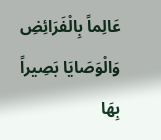عَالِماً بِالْفَرَائِضِ وَالْوَصَايَا بَصِيراً بِهَا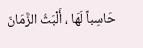حَاسِباً لَهَا ، أَلْبَثُ الزَّمَانَ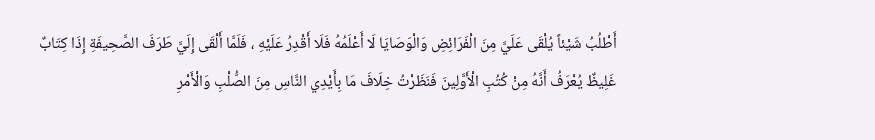أَطْلُبُ شَيْئاً يُلْقَى عَلَيَّ مِنَ الْفَرَائِضِ وَالْوَصَايَا لَا أَعْلَمُهُ فَلَا أَقْدِرُ عَلَيْهِ ، فَلَمَّا أَلْقَى إِلَيَّ طَرَفَ الصَّحِيفَةِ إِذَا كِتَابٌ غَلِيظٌ يُعْرَفُ أَنَّهُ مِنْ كُتُبِ الْأَوَّلِينَ فَنَظَرْتُ خِلَافَ مَا بِأَيْدِي النَّاسِ مِنَ الصُّلْبِ وَالْأَمْرِ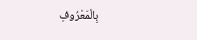بِالْمَعْرُوفِ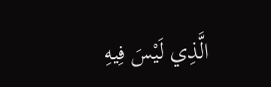الَّذِي لَيْسَ فِيهِ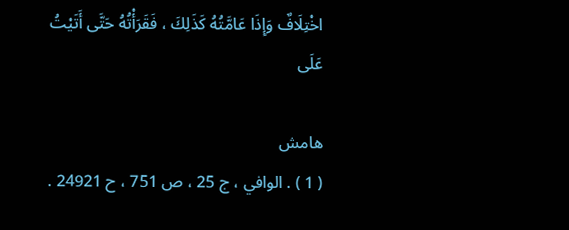اخْتِلَافٌ وَإِذَا عَامَّتُهُ كَذَلِكَ ، فَقَرَأْتُهُ حَتَّى أَتَيْتُ عَلَى

هامش
( 1 ) . الوافي ، ج 25 ، ص 751 ، ح 24921 .